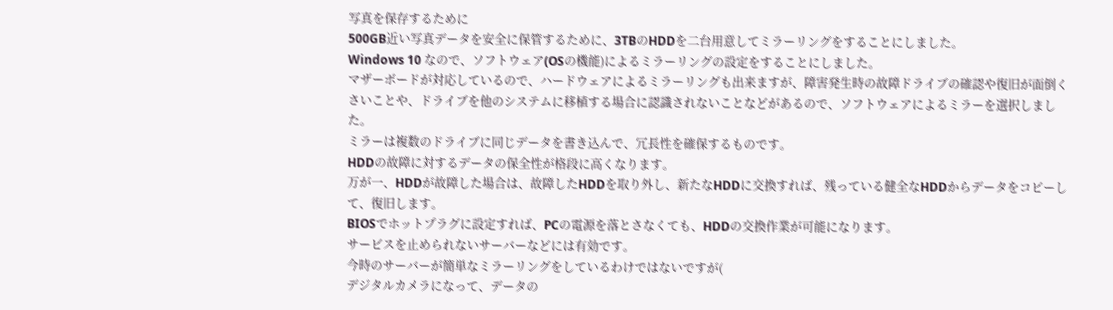写真を保存するために
500GB近い写真データを安全に保管するために、3TBのHDDを二台用意してミラーリングをすることにしました。
Windows 10 なので、ソフトウェア(OSの機能)によるミラーリングの設定をすることにしました。
マザーボードが対応しているので、ハードウェアによるミラーリングも出来ますが、障害発生時の故障ドライブの確認や復旧が面倒くさいことや、ドライブを他のシステムに移植する場合に認識されないことなどがあるので、ソフトウェアによるミラーを選択しました。
ミラーは複数のドライブに同じデータを書き込んで、冗長性を確保するものです。
HDDの故障に対するデータの保全性が格段に高くなります。
万が一、HDDが故障した場合は、故障したHDDを取り外し、新たなHDDに交換すれば、残っている健全なHDDからデータをコピーして、復旧します。
BIOSでホットプラグに設定すれば、PCの電源を落とさなくても、HDDの交換作業が可能になります。
サービスを止められないサーバーなどには有効です。
今時のサーバーが簡単なミラーリングをしているわけではないですが(
デジタルカメラになって、データの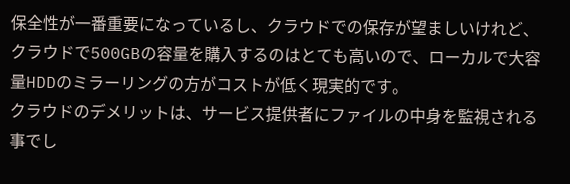保全性が一番重要になっているし、クラウドでの保存が望ましいけれど、クラウドで500GBの容量を購入するのはとても高いので、ローカルで大容量HDDのミラーリングの方がコストが低く現実的です。
クラウドのデメリットは、サービス提供者にファイルの中身を監視される事でし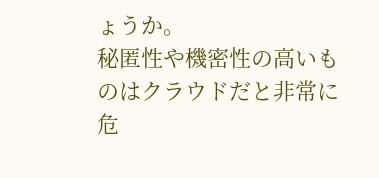ょうか。
秘匿性や機密性の高いものはクラウドだと非常に危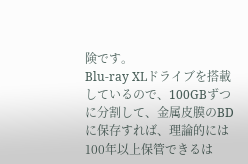険です。
Blu-ray XLドライブを搭載しているので、100GBずつに分割して、金属皮膜のBDに保存すれば、理論的には100年以上保管できるは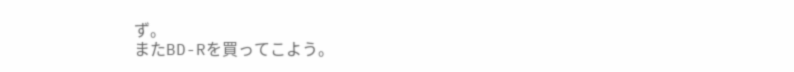ず。
またBD-Rを買ってこよう。